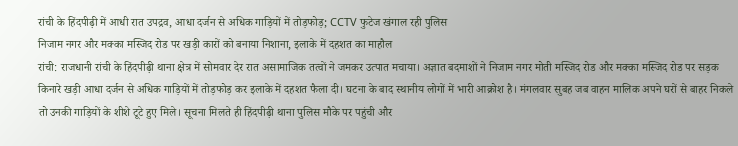रांची के हिंदपीढ़ी में आधी रात उपद्रव, आधा दर्जन से अधिक गाड़ियों में तोड़फोड़; CCTV फुटेज खंगाल रही पुलिस
निजाम नगर और मक्का मस्जिद रोड पर खड़ी कारों को बनाया निशाना, इलाके में दहशत का माहौल
रांची: राजधानी रांची के हिंदपीढ़ी थाना क्षेत्र में सोमवार देर रात असामाजिक तत्वों ने जमकर उत्पात मचाया। अज्ञात बदमाशों ने निजाम नगर मोती मस्जिद रोड और मक्का मस्जिद रोड पर सड़क किनारे खड़ी आधा दर्जन से अधिक गाड़ियों में तोड़फोड़ कर इलाके में दहशत फैला दी। घटना के बाद स्थानीय लोगों में भारी आक्रोश है। मंगलवार सुबह जब वाहन मालिक अपने घरों से बाहर निकले तो उनकी गाड़ियों के शीशे टूटे हुए मिले। सूचना मिलते ही हिंदपीढ़ी थाना पुलिस मौके पर पहुंची और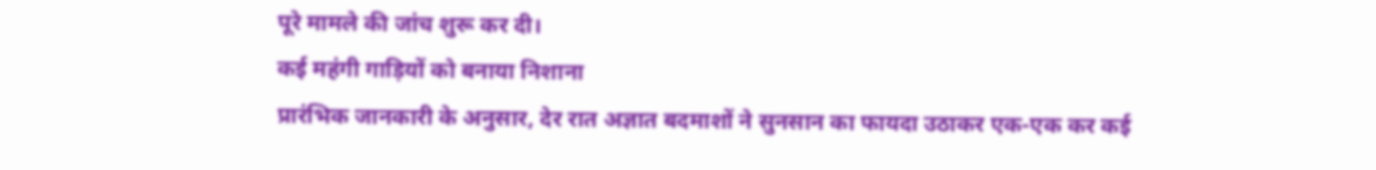पूरे मामले की जांच शुरू कर दी।
कई महंगी गाड़ियों को बनाया निशाना
प्रारंभिक जानकारी के अनुसार, देर रात अज्ञात बदमाशों ने सुनसान का फायदा उठाकर एक-एक कर कई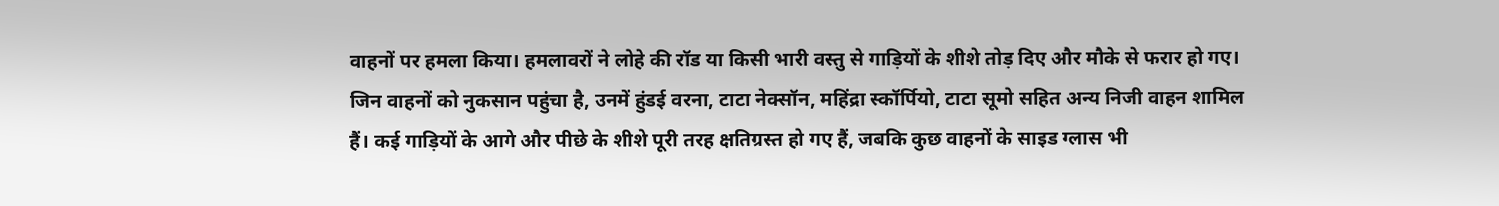वाहनों पर हमला किया। हमलावरों ने लोहे की रॉड या किसी भारी वस्तु से गाड़ियों के शीशे तोड़ दिए और मौके से फरार हो गए। जिन वाहनों को नुकसान पहुंचा है, उनमें हुंडई वरना, टाटा नेक्सॉन, महिंद्रा स्कॉर्पियो, टाटा सूमो सहित अन्य निजी वाहन शामिल हैं। कई गाड़ियों के आगे और पीछे के शीशे पूरी तरह क्षतिग्रस्त हो गए हैं, जबकि कुछ वाहनों के साइड ग्लास भी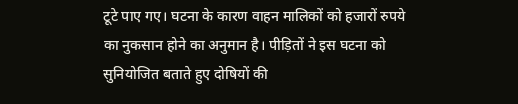टूटे पाए गए। घटना के कारण वाहन मालिकों को हजारों रुपये का नुकसान होने का अनुमान है। पीड़ितों ने इस घटना को सुनियोजित बताते हुए दोषियों की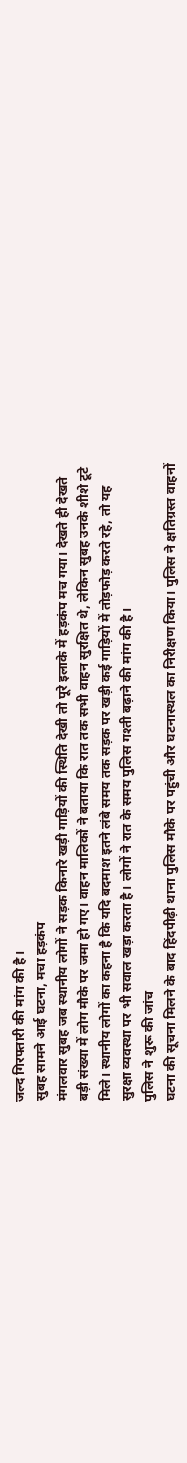जल्द गिरफ्तारी की मांग की है।
सुबह सामने आई घटना, मचा हड़कंप
मंगलवार सुबह जब स्थानीय लोगों ने सड़क किनारे खड़ी गाड़ियों की स्थिति देखी तो पूरे इलाके में हड़कंप मच गया। देखते ही देखते बड़ी संख्या में लोग मौके पर जमा हो गए। वाहन मालिकों ने बताया कि रात तक सभी वाहन सुरक्षित थे, लेकिन सुबह उनके शीशे टूटे मिले। स्थानीय लोगों का कहना है कि यदि बदमाश इतने लंबे समय तक सड़क पर खड़ी कई गाड़ियों में तोड़फोड़ करते रहे, तो यह सुरक्षा व्यवस्था पर भी सवाल खड़ा करता है। लोगों ने रात के समय पुलिस गश्ती बढ़ाने की मांग की है।
पुलिस ने शुरू की जांच
घटना की सूचना मिलने के बाद हिंदपीढ़ी थाना पुलिस मौके पर पहुंची और घटनास्थल का निरीक्षण किया। पुलिस ने क्षतिग्रस्त वाहनों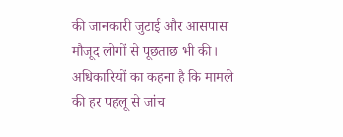की जानकारी जुटाई और आसपास मौजूद लोगों से पूछताछ भी की। अधिकारियों का कहना है कि मामले की हर पहलू से जांच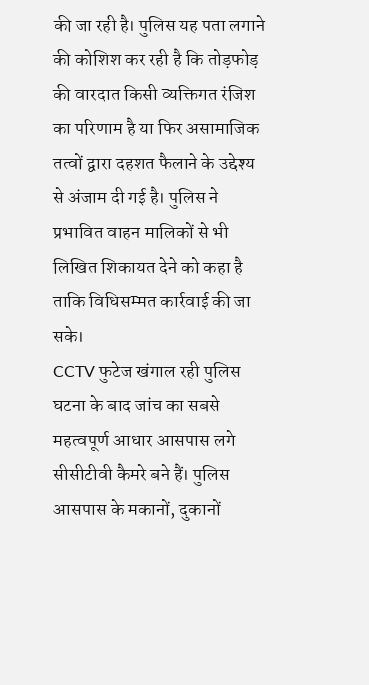की जा रही है। पुलिस यह पता लगाने की कोशिश कर रही है कि तोड़फोड़ की वारदात किसी व्यक्तिगत रंजिश का परिणाम है या फिर असामाजिक तत्वों द्वारा दहशत फैलाने के उद्देश्य से अंजाम दी गई है। पुलिस ने प्रभावित वाहन मालिकों से भी लिखित शिकायत देने को कहा है ताकि विधिसम्मत कार्रवाई की जा सके।
CCTV फुटेज खंगाल रही पुलिस
घटना के बाद जांच का सबसे महत्वपूर्ण आधार आसपास लगे सीसीटीवी कैमरे बने हैं। पुलिस आसपास के मकानों, दुकानों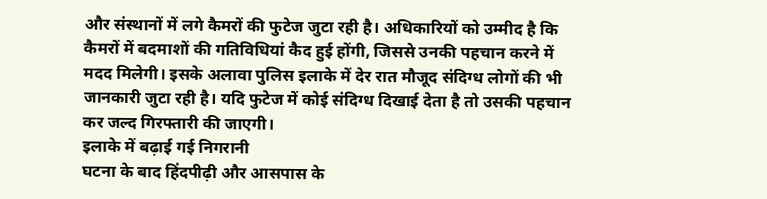और संस्थानों में लगे कैमरों की फुटेज जुटा रही है। अधिकारियों को उम्मीद है कि कैमरों में बदमाशों की गतिविधियां कैद हुई होंगी, जिससे उनकी पहचान करने में मदद मिलेगी। इसके अलावा पुलिस इलाके में देर रात मौजूद संदिग्ध लोगों की भी जानकारी जुटा रही है। यदि फुटेज में कोई संदिग्ध दिखाई देता है तो उसकी पहचान कर जल्द गिरफ्तारी की जाएगी।
इलाके में बढ़ाई गई निगरानी
घटना के बाद हिंदपीढ़ी और आसपास के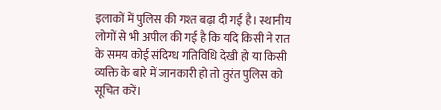इलाकों में पुलिस की गश्त बढ़ा दी गई है। स्थानीय लोगों से भी अपील की गई है कि यदि किसी ने रात के समय कोई संदिग्ध गतिविधि देखी हो या किसी व्यक्ति के बारे में जानकारी हो तो तुरंत पुलिस को सूचित करें।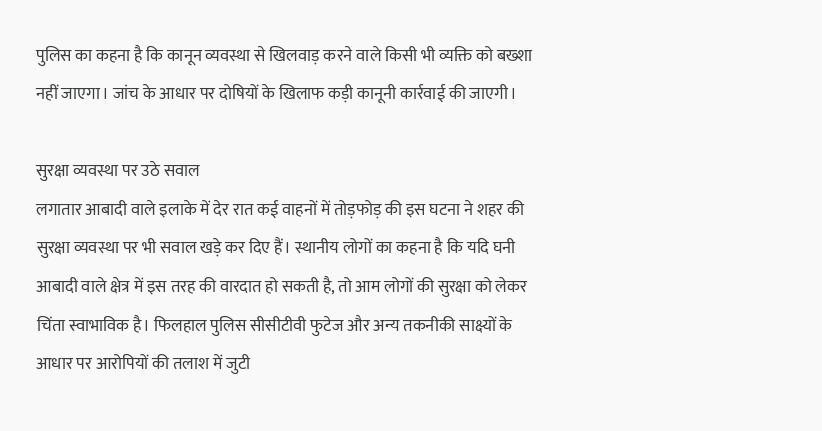पुलिस का कहना है कि कानून व्यवस्था से खिलवाड़ करने वाले किसी भी व्यक्ति को बख्शा नहीं जाएगा। जांच के आधार पर दोषियों के खिलाफ कड़ी कानूनी कार्रवाई की जाएगी।

सुरक्षा व्यवस्था पर उठे सवाल
लगातार आबादी वाले इलाके में देर रात कई वाहनों में तोड़फोड़ की इस घटना ने शहर की सुरक्षा व्यवस्था पर भी सवाल खड़े कर दिए हैं। स्थानीय लोगों का कहना है कि यदि घनी आबादी वाले क्षेत्र में इस तरह की वारदात हो सकती है, तो आम लोगों की सुरक्षा को लेकर चिंता स्वाभाविक है। फिलहाल पुलिस सीसीटीवी फुटेज और अन्य तकनीकी साक्ष्यों के आधार पर आरोपियों की तलाश में जुटी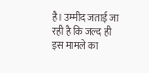है। उम्मीद जताई जा रही है कि जल्द ही इस मामले का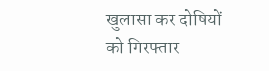खुलासा कर दोषियों को गिरफ्तार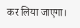कर लिया जाएगा।